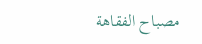مصباح الفقاهة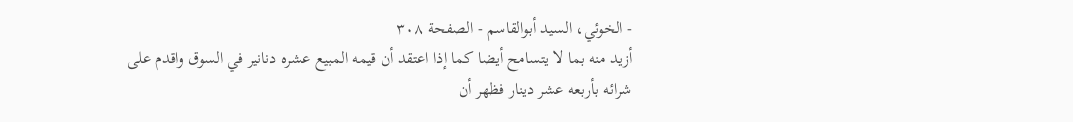- الخوئي، السيد أبوالقاسم - الصفحة ٣٠٨
أزيد منه بما لا يتسامح أيضا كما إذا اعتقد أن قيمه المبيع عشره دنانير في السوق واقدم على شرائه بأربعه عشر دينار فظهر أن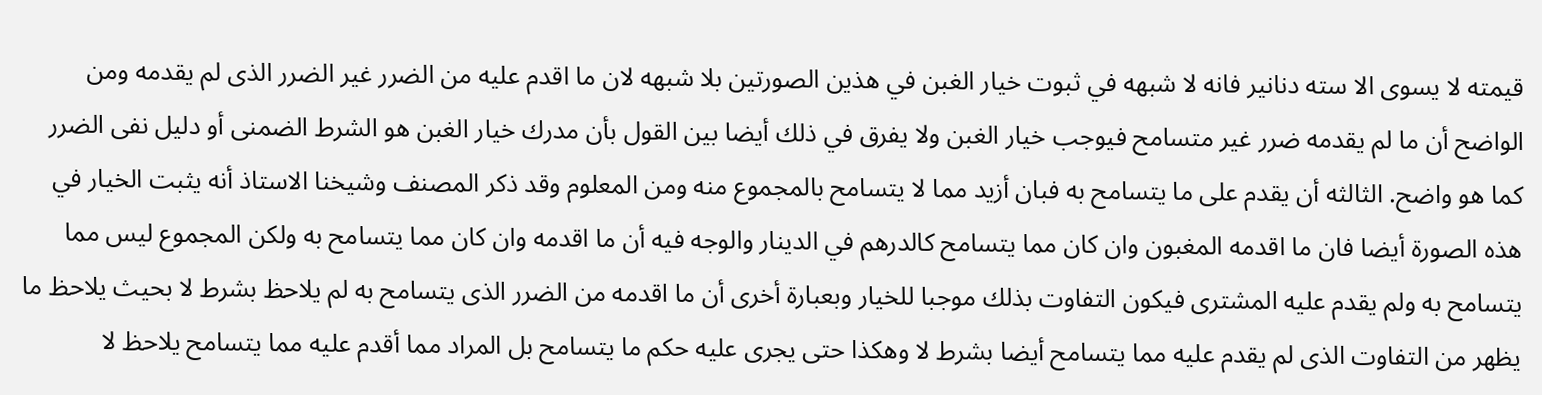قيمته لا يسوى الا سته دنانير فانه لا شبهه في ثبوت خيار الغبن في هذين الصورتين بلا شبهه لان ما اقدم عليه من الضرر غير الضرر الذى لم يقدمه ومن الواضح أن ما لم يقدمه ضرر غير متسامح فيوجب خيار الغبن ولا يفرق في ذلك أيضا بين القول بأن مدرك خيار الغبن هو الشرط الضمنى أو دليل نفى الضرر كما هو واضح. الثالثه أن يقدم على ما يتسامح به فبان أزيد مما لا يتسامح بالمجموع منه ومن المعلوم وقد ذكر المصنف وشيخنا الاستاذ أنه يثبت الخيار في هذه الصورة أيضا فان ما اقدمه المغبون وان كان مما يتسامح كالدرهم في الدينار والوجه فيه أن ما اقدمه وان كان مما يتسامح به ولكن المجموع ليس مما يتسامح به ولم يقدم عليه المشترى فيكون التفاوت بذلك موجبا للخيار وبعبارة أخرى أن ما اقدمه من الضرر الذى يتسامح به لم يلاحظ بشرط لا بحيث يلاحظ ما يظهر من التفاوت الذى لم يقدم عليه مما يتسامح أيضا بشرط لا وهكذا حتى يجرى عليه حكم ما يتسامح بل المراد مما أقدم عليه مما يتسامح يلاحظ لا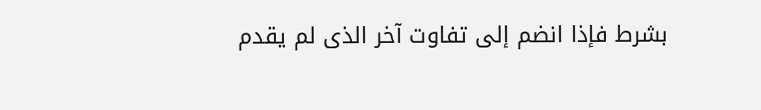بشرط فإذا انضم إلى تفاوت آخر الذى لم يقدم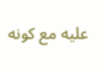عليه مع كونه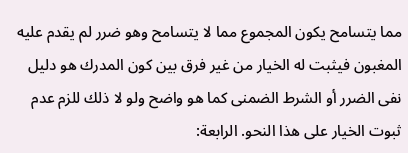مما يتسامح يكون المجموع مما لا يتسامح وهو ضرر لم يقدم عليه المغبون فيثبت له الخيار من غير فرق بين كون المدرك هو دليل نفى الضرر أو الشرط الضمنى كما هو واضح ولو لا ذلك للزم عدم ثبوت الخيار على هذا النحو. الرابعة: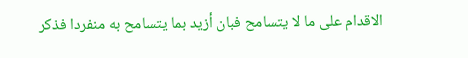الاقدام على ما لا يتسامح فبان أزيد بما يتسامح به منفردا فذكر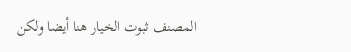المصنف ثبوت الخيار هنا أيضا ولكن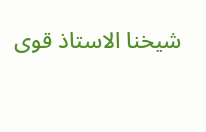شيخنا الاستاذ قوى